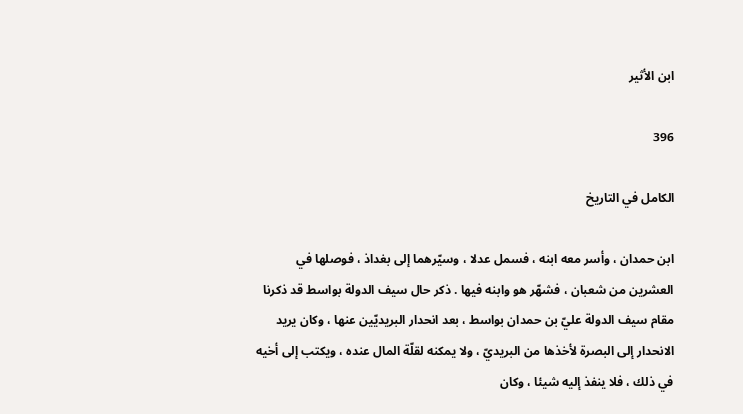ابن الأثير

396

الكامل في التاريخ

ابن حمدان ، وأسر معه ابنه ، فسمل عدلا ، وسيّرهما إلى بغداذ ، فوصلها في العشرين من شعبان ، فشهّر هو وابنه فيها . ذكر حال سيف الدولة بواسط قد ذكرنا مقام سيف الدولة عليّ بن حمدان بواسط ، بعد انحدار البريديّين عنها ، وكان يريد الانحدار إلى البصرة لأخذها من البريديّ ، ولا يمكنه لقلّة المال عنده ، ويكتب إلى أخيه في ذلك ، فلا ينفذ إليه شيئا ، وكان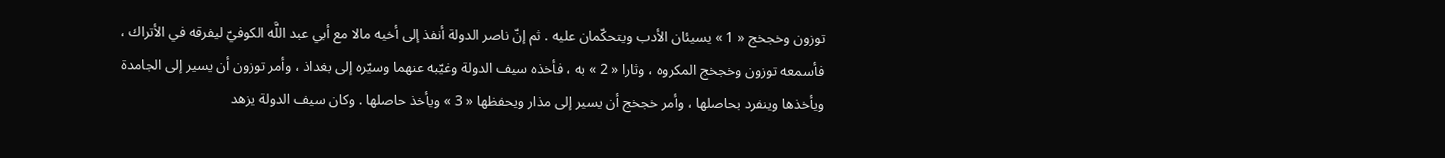توزون وخجخج « 1 » يسيئان الأدب ويتحكّمان عليه . ثم إنّ ناصر الدولة أنفذ إلى أخيه مالا مع أبي عبد اللَّه الكوفيّ ليفرقه في الأتراك ، فأسمعه توزون وخجخج المكروه ، وثارا « 2 » به ، فأخذه سيف الدولة وغيّبه عنهما وسيّره إلى بغداذ ، وأمر توزون أن يسير إلى الجامدة ويأخذها وينفرد بحاصلها ، وأمر خجخج أن يسير إلى مذار ويحفظها « 3 » ويأخذ حاصلها . وكان سيف الدولة يزهد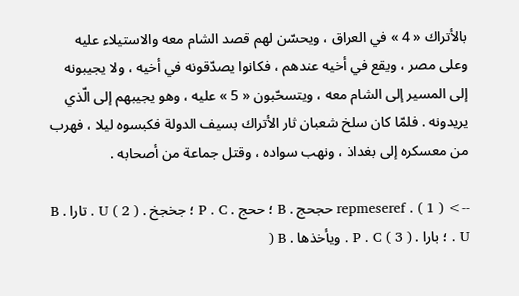بالأتراك « 4 » في العراق ، ويحسّن لهم قصد الشام معه والاستيلاء عليه وعلى مصر ، ويقع في أخيه عندهم ، فكانوا يصدّقونه في أخيه ، ولا يجيبونه إلى المسير إلى الشام معه ، ويتسحّبون « 5 » عليه ، وهو يجيبهم إلى الّذي يريدونه . فلمّا كان سلخ شعبان ثار الأتراك بسيف الدولة فكبسوه ليلا ، فهرب من معسكره إلى بغداذ ، ونهب سواده ، وقتل جماعة من أصحابه .

--> ( 1 ) . repmeseref حجحج . B ؛ ححج . P . C ؛ جخجخ . U ( 2 ) . تارا . B . U ؛ بارا . P . C ( 3 ) . ويأخذها . B (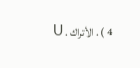4 ) . الأتراك . U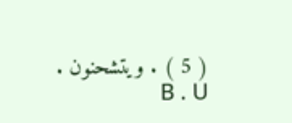( 5 ) . ويتشحنون . B . U